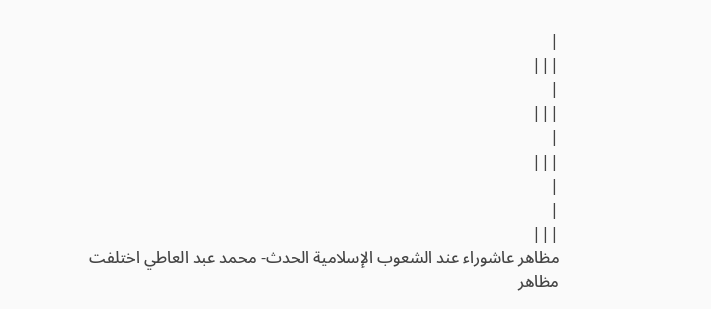|
|||
|
|||
|
|||
|
|
|||
مظاهر عاشوراء عند الشعوب الإسلامية الحدث- محمد عبد العاطي اختلفت
مظاهر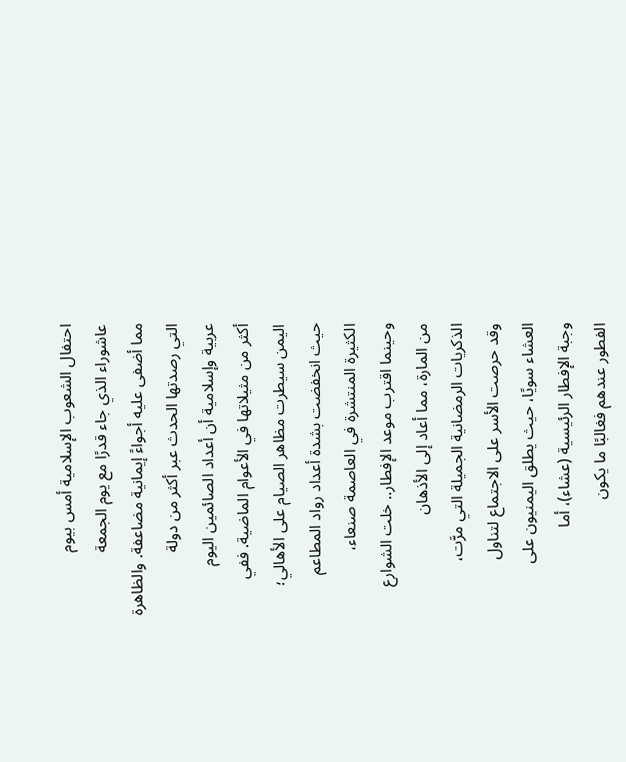احتفال الشعوب الإسلامية أمس بيوم
عاشوراء الذي جاء قدرًا مع يوم الجمعة
مما أضفى عليه أجواءً إيمانية مضاعفة. والظاهرة
التي رصدتها الحدث عبر أكثر من دولة
عربية وإسلامية أن أعداد الصائمين اليوم
أكثر من مثيلاتها في الأعوام الماضية. ففي
اليمن سيطرت مظاهر الصيام على الأهالي؛
حيث انخفضت بشدة أعداد رواد المطاعم
الكثيرة المنتشرة في العاصمة صنعاء،
وحينما اقترب موعد الإفطار.. خلت الشوارع
من المارة، مما أعاد إلى الأذهان
الذكريات الرمضانية الجميلة التي مرَّت،
وقد حرصت الأسر على الاجتماع لتناول
العشاء سويًا، حيث يطلق اليمنيون على
وجبة الإفطار الرئيسية (عشاء)، أما
الفطور عندهم فغالبًا ما يكون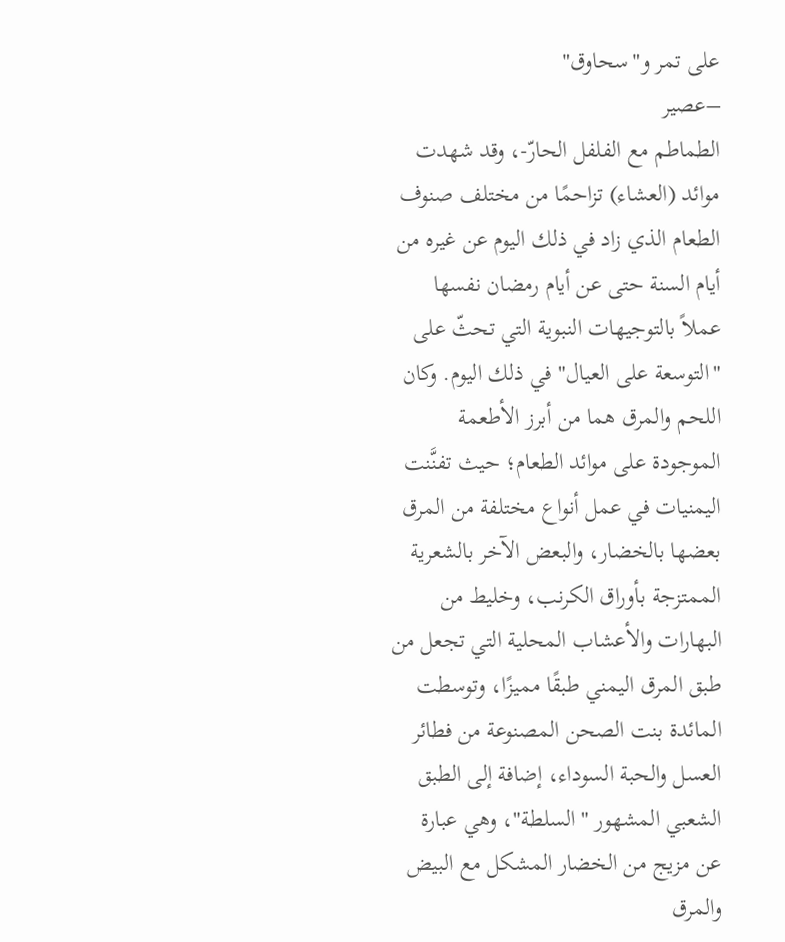على تمر و"سحاوق"
–عصير
الطماطم مع الفلفل الحارّ-، وقد شهدت
موائد (العشاء) تزاحمًا من مختلف صنوف
الطعام الذي زاد في ذلك اليوم عن غيره من
أيام السنة حتى عن أيام رمضان نفسها
عملاً بالتوجيهات النبوية التي تحثّ على
"التوسعة على العيال" في ذلك اليوم. وكان
اللحم والمرق هما من أبرز الأطعمة
الموجودة على موائد الطعام؛ حيث تفنَّنت
اليمنيات في عمل أنواع مختلفة من المرق
بعضها بالخضار، والبعض الآخر بالشعرية
الممتزجة بأوراق الكرنب، وخليط من
البهارات والأعشاب المحلية التي تجعل من
طبق المرق اليمني طبقًا مميزًا، وتوسطت
المائدة بنت الصحن المصنوعة من فطائر
العسل والحبة السوداء، إضافة إلى الطبق
الشعبي المشهور "السلطة"، وهي عبارة
عن مزيج من الخضار المشكل مع البيض
والمرق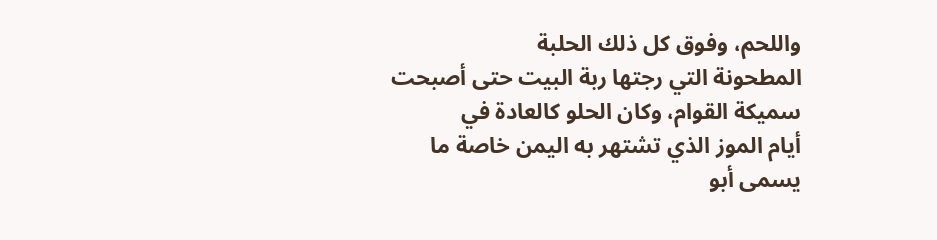واللحم، وفوق كل ذلك الحلبة
المطحونة التي رجتها ربة البيت حتى أصبحت
سميكة القوام، وكان الحلو كالعادة في
أيام الموز الذي تشتهر به اليمن خاصة ما
يسمى أبو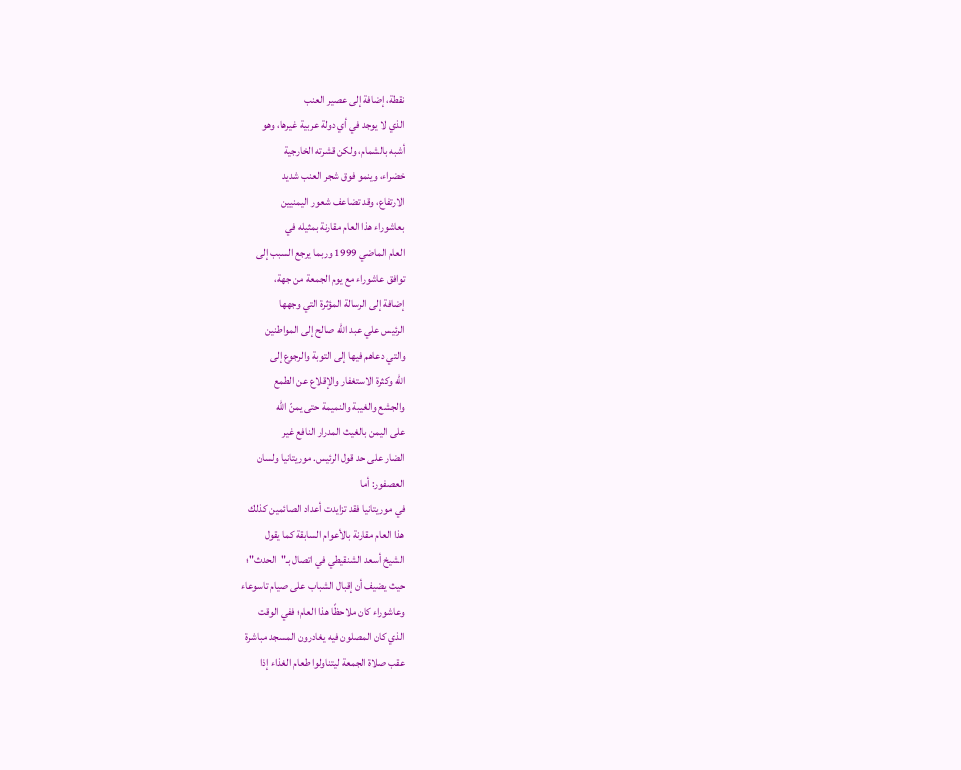نقطة، إضافة إلى عصير العنب
الذي لا يوجد في أي دولة عربية غيرها، وهو
أشبه بالشمام، ولكن قشرته الخارجية
خضراء، وينمو فوق شجر العنب شديد
الارتفاع، وقد تضاعف شعور اليمنيين
بعاشوراء هذا العام مقارنة بمثيله في
العام الماضي 1999 وربما يرجع السبب إلى
توافق عاشوراء مع يوم الجمعة من جهة،
إضافة إلى الرسالة المؤثرة التي وجهها
الرئيس علي عبد الله صالح إلى المواطنين
والتي دعاهم فيها إلى التوبة والرجوع إلى
الله وكثرة الاستغفار والإقلاع عن الطمع
والجشع والغيبة والنميمة حتى يمنّ الله
على اليمن بالغيث المدرار النافع غير
الضار على حد قول الرئيس. موريتانيا ولسان
العصفور: أما
في موريتانيا فقد تزايدت أعداد الصائمين كذلك
هذا العام مقارنة بالأعوام السابقة كما يقول
الشيخ أسعد الشنقيطي في اتصال بـ"الحدث"؛
حيث يضيف أن إقبال الشباب على صيام تاسوعاء
وعاشوراء كان ملاحظًا هذا العام؛ ففي الوقت
الذي كان المصلون فيه يغادرون المسجد مباشرة
عقب صلاة الجمعة ليتناولوا طعام الغذاء إذا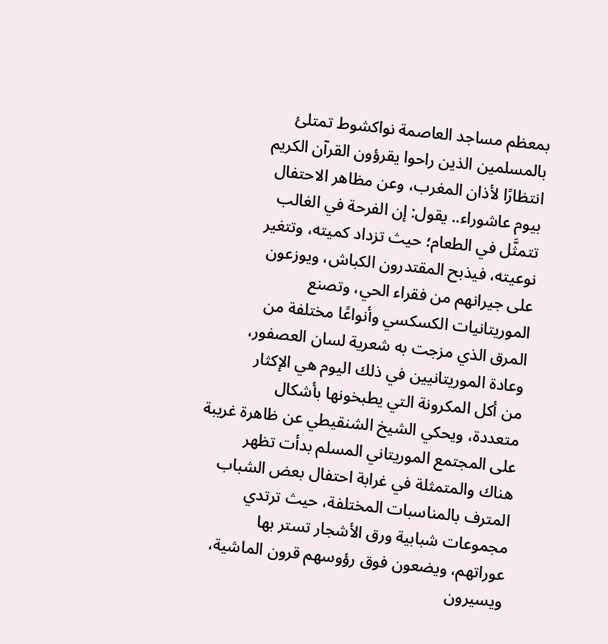بمعظم مساجد العاصمة نواكشوط تمتلئ
بالمسلمين الذين راحوا يقرؤون القرآن الكريم
انتظارًا لأذان المغرب، وعن مظاهر الاحتفال
بيوم عاشوراء.. يقول: إن الفرحة في الغالب
تتمثَّل في الطعام؛ حيث تزداد كميته، وتتغير
نوعيته، فيذبح المقتدرون الكباش، ويوزعون
على جيرانهم من فقراء الحي، وتصنع
الموريتانيات الكسكسي وأنواعًا مختلفة من
المرق الذي مزجت به شعرية لسان العصفور،
وعادة الموريتانيين في ذلك اليوم هي الإكثار
من أكل المكرونة التي يطبخونها بأشكال
متعددة، ويحكي الشيخ الشنقيطي عن ظاهرة غريبة
على المجتمع الموريتاني المسلم بدأت تظهر
هناك والمتمثلة في غرابة احتفال بعض الشباب
المترف بالمناسبات المختلفة، حيث ترتدي
مجموعات شبابية ورق الأشجار تستر بها
عوراتهم، ويضعون فوق رؤوسهم قرون الماشية،
ويسيرون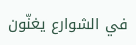في الشوارع يغنّون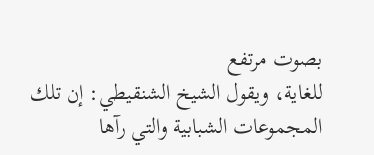بصوت مرتفع
للغاية، ويقول الشيخ الشنقيطي: إن تلك
المجموعات الشبابية والتي رآها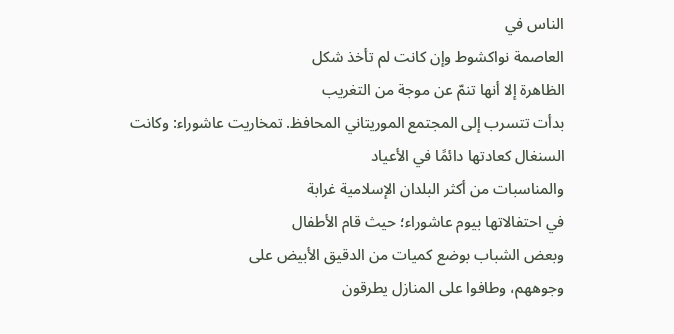الناس في
العاصمة نواكشوط وإن كانت لم تأخذ شكل
الظاهرة إلا أنها تنمّ عن موجة من التغريب
بدأت تتسرب إلى المجتمع الموريتاني المحافظ. تمخاريت عاشوراء: وكانت
السنغال كعادتها دائمًا في الأعياد
والمناسبات من أكثر البلدان الإسلامية غرابة
في احتفالاتها بيوم عاشوراء؛ حيث قام الأطفال
وبعض الشباب بوضع كميات من الدقيق الأبيض على
وجوههم، وطافوا على المنازل يطرقون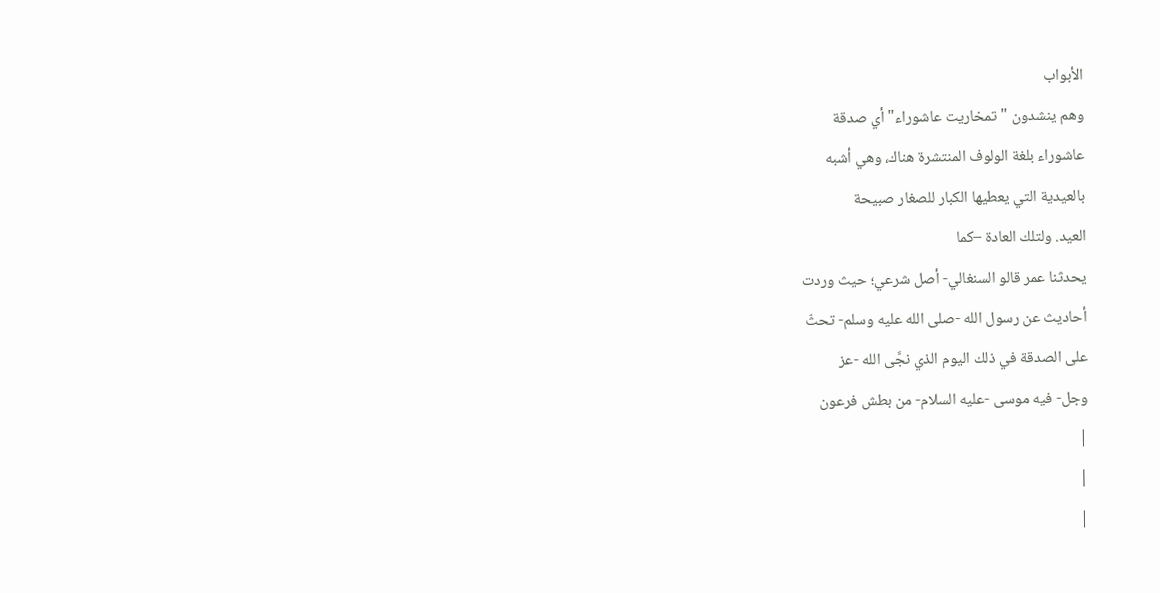الأبواب
وهم ينشدون "تمخاريت عاشوراء" أي صدقة
عاشوراء بلغة الولوف المنتشرة هناك، وهي أشبه
بالعيدية التي يعطيها الكبار للصغار صبيحة
العيد. ولتلك العادة –كما
يحدثنا عمر قالو السنغالي- أصل شرعي؛ حيث وردت
أحاديث عن رسول الله -صلى الله عليه وسلم- تحثّ
على الصدقة في ذلك اليوم الذي نجَّى الله -عز
وجل- فيه موسى -عليه السلام- من بطش فرعون
|
|
|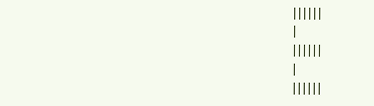||||||
|
||||||
|
||||||